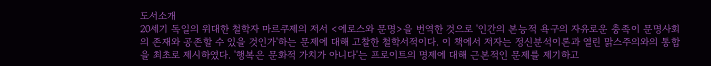도서소개
20세기 독일의 위대한 철학자 마르쿠제의 저서 <에로스와 문명>을 번역한 것으로 '인간의 본능적 욕구의 자유로운 충족이 문명사회의 존재와 공존할 수 있을 것인가'하는 문제에 대해 고찰한 철학서적이다. 이 책에서 저자는 정신분석이론과 열린 맑스주의와의 통합을 최초로 제시하였다. '행복은 문화적 가치가 아니다'는 프로이트의 명제에 대해 근본적인 문제를 제기하고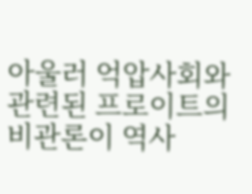아울러 억압사회와 관련된 프로이트의 비관론이 역사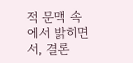적 문맥 속에서 밝히면서, 결론